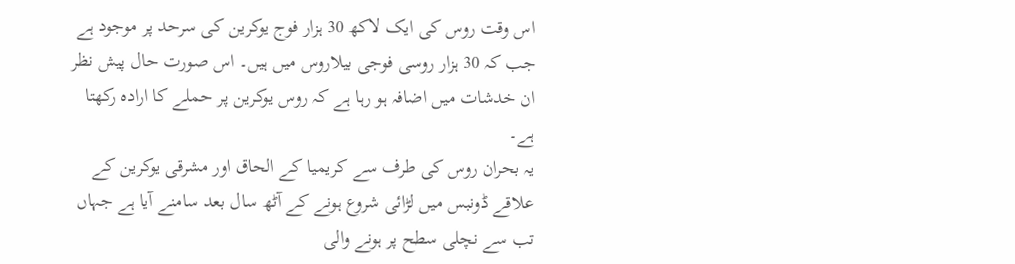اس وقت روس کی ایک لاکھ 30 ہزار فوج یوکرین کی سرحد پر موجود ہے جب کہ 30 ہزار روسی فوجی بیلاروس میں ہیں۔ اس صورت حال پیش نظر ان خدشات میں اضافہ ہو رہا ہے کہ روس یوکرین پر حملے کا ارادہ رکھتا ہے۔
یہ بحران روس کی طرف سے کریمیا کے الحاق اور مشرقی یوکرین کے علاقے ڈونبس میں لڑائی شروع ہونے کے آٹھ سال بعد سامنے آیا ہے جہاں تب سے نچلی سطح پر ہونے والی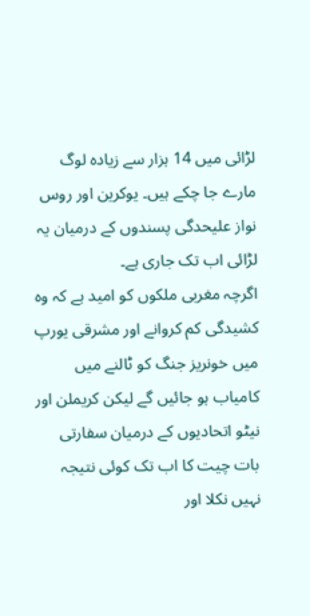لڑائی میں 14 ہزار سے زیادہ لوگ مارے جا چکے ہیں۔ یوکرین اور روس نواز علیحدگی پسندوں کے درمیان یہ لڑائی اب تک جاری ہے۔
اگرچہ مغربی ملکوں کو امید ہے کہ وہ کشیدگی کم کروانے اور مشرقی یورپ میں خونریز جنگ کو ٹالنے میں کامیاب ہو جائیں گے لیکن کریملن اور نیٹو اتحادیوں کے درمیان سفارتی بات چیت کا اب تک کوئی نتیجہ نہیں نکلا اور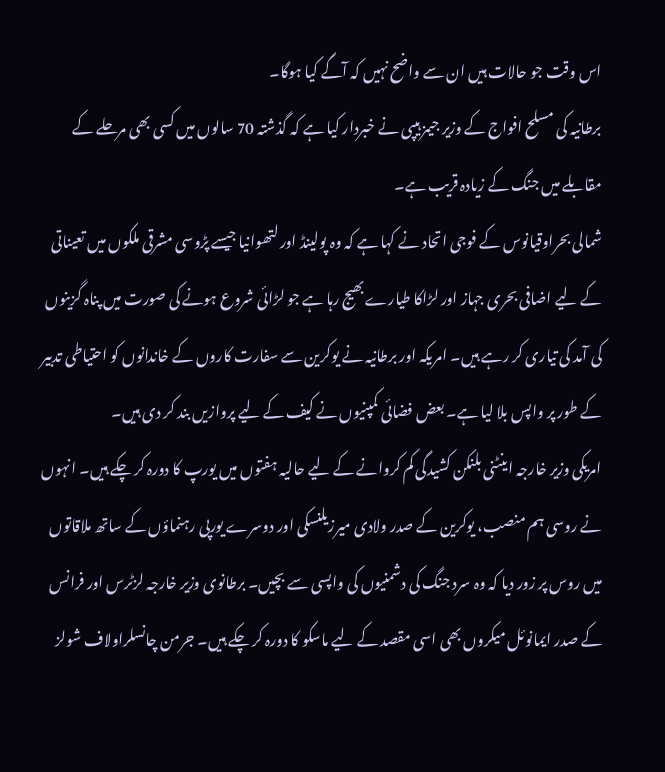اس وقت جو حالات ہیں ان سے واضح نہیں کہ آگے کیا ہوگا۔
برطانیہ کی مسلح افواج کے وزیر جیمز ہیپی نے خبردار کیا ہے کہ گذشتہ 70 سالوں میں کسی بھی مرحلے کے مقابلے میں جنگ کے زیادہ قریب ہے۔
شمالی بحراوقیانوس کے فوجی اتحاد نے کہا ہے کہ وہ پولینڈ اور لتھوانیا جیسے پڑوسی مشرقی ملکوں میں تعیناتی کے لیے اضافی بحری جہاز اور لڑاکا طیارے بھیج رہا ہے جو لڑائی شروع ہونے کی صورت میں پناہ گزینوں کی آمد کی تیاری کر رہے ہیں۔ امریکہ اور برطانیہ نے یوکرین سے سفارت کاروں کے خاندانوں کو احتیاطی تدبیر کے طور پر واپس بلا لیا ہے۔ بعض فضائی کمپنیوں نے کیف کے لیے پروازیں بند کر دی ہیں۔
امریکی وزیر خارجہ اینٹنی بلنکن کشیدگی کم کروانے کے لیے حالیہ ہفتوں میں یورپ کا دورہ کر چکے ہیں۔ انہوں نے روسی ہم منصب، یوکرین کے صدر ولادی میرزیلنسکی اور دوسرے یورپی رہنماؤں کے ساتھ ملاقاتوں میں روس پر زور دیا کہ وہ سرد جنگ کی دشمنیوں کی واپسی سے بچیں۔ برطانوی وزیر خارجہ لزٹرس اور فرانس کے صدر ایمانوئل میکروں بھی اسی مقصد کے لیے ماسکو کا دورہ کر چکے ہیں۔ جرمن چانسلراولاف شولز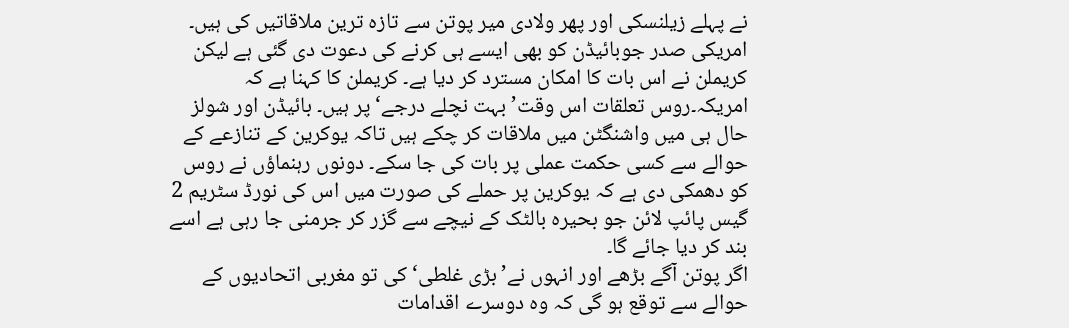نے پہلے زیلنسکی اور پھر ولادی میر پوتن سے تازہ ترین ملاقاتیں کی ہیں۔
امریکی صدر جوبائیڈن کو بھی ایسے ہی کرنے کی دعوت دی گئی ہے لیکن کریملن نے اس بات کا امکان مسترد کر دیا ہے۔ کریملن کا کہنا ہے کہ امریکہ۔روس تعلقات اس وقت’بہت نچلے درجے‘پر ہیں۔ بائیڈن اور شولز حال ہی میں واشنگٹن میں ملاقات کر چکے ہیں تاکہ یوکرین کے تنازعے کے حوالے سے کسی حکمت عملی پر بات کی جا سکے۔ دونوں رہنماؤں نے روس کو دھمکی دی ہے کہ یوکرین پر حملے کی صورت میں اس کی نورڈ سٹریم 2 گیس پائپ لائن جو بحیرہ بالٹک کے نیچے سے گزر کر جرمنی جا رہی ہے اسے بند کر دیا جائے گا۔
اگر پوتن آگے بڑھے اور انہوں نے’بڑی غلطی‘کی تو مغربی اتحادیوں کے حوالے سے توقع ہو گی کہ وہ دوسرے اقدامات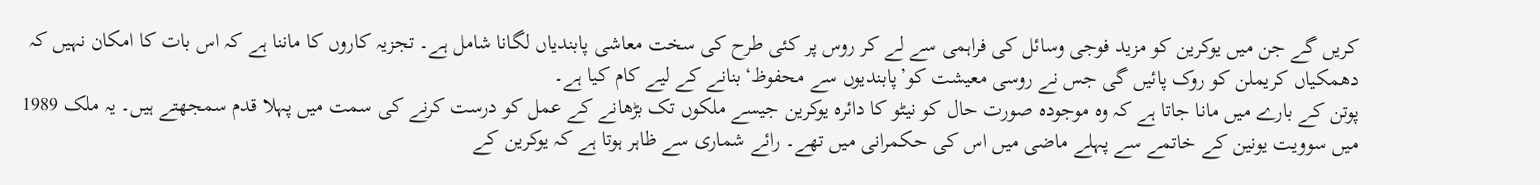کریں گے جن میں یوکرین کو مزید فوجی وسائل کی فراہمی سے لے کر روس پر کئی طرح کی سخت معاشی پابندیاں لگانا شامل ہے۔ تجزیہ کاروں کا ماننا ہے کہ اس بات کا امکان نہیں کہ دھمکیاں کریملن کو روک پائیں گی جس نے روسی معیشت کو’پابندیوں سے محفوظ‘بنانے کے لیے کام کیا ہے۔
پوتن کے بارے میں مانا جاتا ہے کہ وہ موجودہ صورت حال کو نیٹو کا دائرہ یوکرین جیسے ملکوں تک بڑھانے کے عمل کو درست کرنے کی سمت میں پہلا قدم سمجھتے ہیں۔ یہ ملک 1989 میں سوویت یونین کے خاتمے سے پہلے ماضی میں اس کی حکمرانی میں تھے۔ رائے شماری سے ظاہر ہوتا ہے کہ یوکرین کے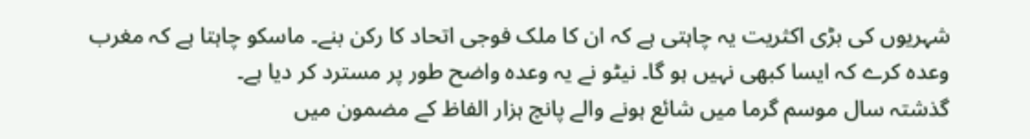شہریوں کی بڑی اکثریت یہ چاہتی ہے کہ ان کا ملک فوجی اتحاد کا رکن بنے۔ ماسکو چاہتا ہے کہ مغرب وعدہ کرے کہ ایسا کبھی نہیں ہو گا۔ نیٹو نے یہ وعدہ واضح طور پر مسترد کر دیا ہے۔
گذشتہ سال موسم گرما میں شائع ہونے والے پانچ ہزار الفاظ کے مضمون میں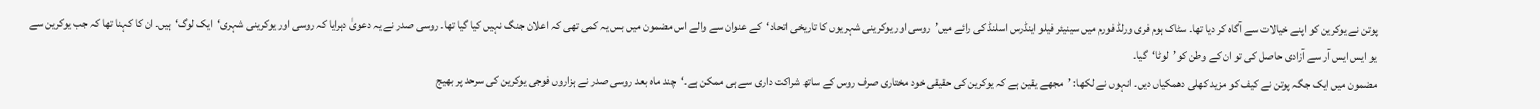پوتن نے یوکرین کو اپنے خیالات سے آگاہ کر دیا تھا۔ سٹاک ہوم فری ورلڈ فورم میں سینیئر فیلو اینڈرس اسلنڈ کی رائے میں’روسی اور یوکرینی شہریوں کا تاریخی اتحاد‘کے عنوان سے والے اس مضمون میں بس یہ کمی تھی کہ اعلان جنگ نہیں کیا گیا تھا۔ روسی صدر نے یہ دعویٰ دہرایا کہ روسی اور یوکرینی شہری‘ایک لوگ‘ہیں۔ ان کا کہنا تھا کہ جب یوکرین سے یو ایس ایس آر سے آزادی حاصل کی تو ان کے وطن کو’لوٹا‘گیا۔
مضمون میں ایک جگہ پوتن نے کیف کو مزید کھلی دھمکیاں دیں۔ انہوں نے لکھا: ’مجھے یقین ہے کہ یوکرین کی حقیقی خود مختاری صرف روس کے ساتھ شراکت داری سے ہی ممکن ہے۔‘چند ماہ بعد روسی صدر نے ہزاروں فوجی یوکرین کی سرحد پر بھیج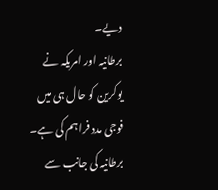دیے۔
برطانیہ اور امریکہ نے یوکرین کو حال ہی میں فوجی مدد فراہم کی ہے۔ برطانیہ کی جانب سے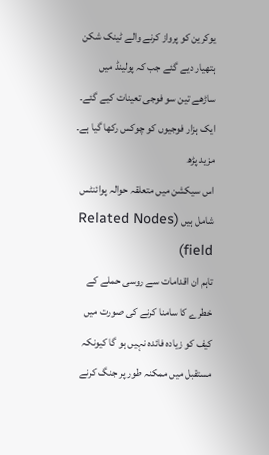یوکرین کو پرواز کرنے والے ٹینک شکن ہتھیار دیے گئے جب کہ پولینڈ میں ساڑھے تین سو فوجی تعینات کیے گئے۔ ایک ہزار فوجیوں کو چوکس رکھا گیا ہے۔
مزید پڑھ
اس سیکشن میں متعلقہ حوالہ پوائنٹس شامل ہیں (Related Nodes field)
تاہم ان اقدامات سے روسی حملے کے خطرے کا سامنا کرنے کی صورت میں کیف کو زیادہ فائدہ نہیں ہو گا کیونکہ مستقبل میں ممکنہ طور پر جنگ کرنے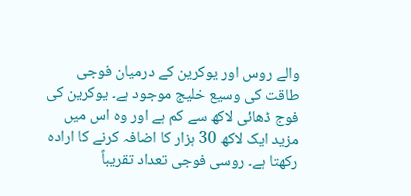والے روس اور یوکرین کے درمیان فوجی طاقت کی وسیع خلیج موجود ہے۔ یوکرین کی فوج ڈھائی لاکھ سے کم ہے اور وہ اس میں مزید ایک لاکھ 30 ہزار کا اضافہ کرنے کا ارادہ رکھتا ہے۔ روسی فوجی تعداد تقریباً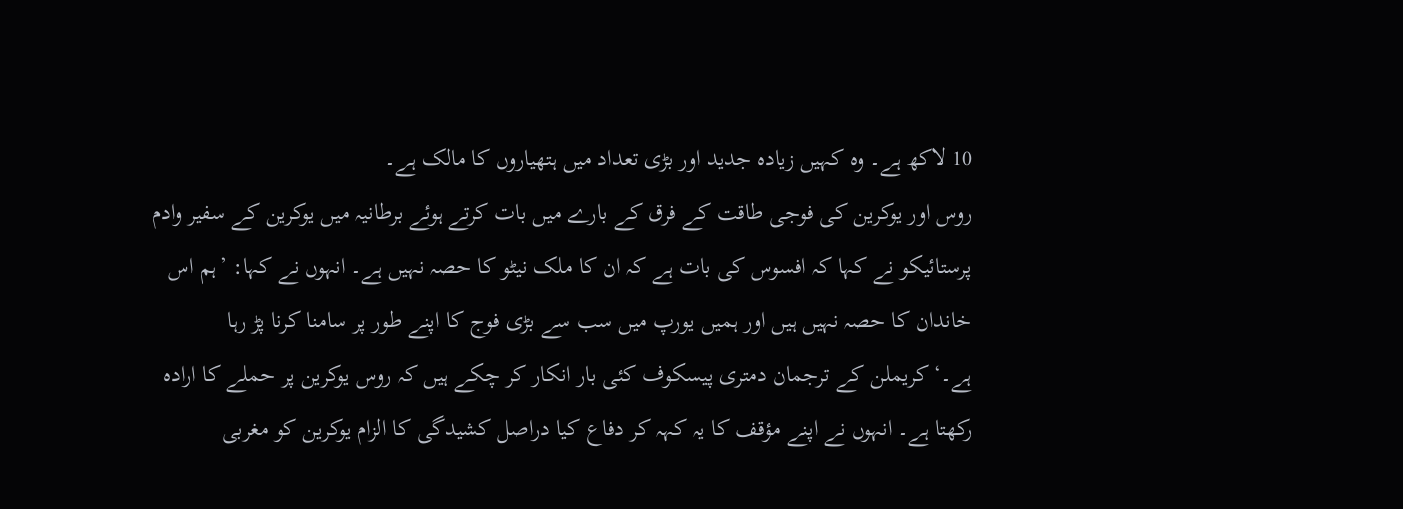10 لاکھ ہے۔ وہ کہیں زیادہ جدید اور بڑی تعداد میں ہتھیاروں کا مالک ہے۔
روس اور یوکرین کی فوجی طاقت کے فرق کے بارے میں بات کرتے ہوئے برطانیہ میں یوکرین کے سفیر وادم پرستائیکو نے کہا کہ افسوس کی بات ہے کہ ان کا ملک نیٹو کا حصہ نہیں ہے۔ انہوں نے کہا: ’ہم اس خاندان کا حصہ نہیں ہیں اور ہمیں یورپ میں سب سے بڑی فوج کا اپنے طور پر سامنا کرنا پڑ رہا ہے۔‘کریملن کے ترجمان دمتری پیسکوف کئی بار انکار کر چکے ہیں کہ روس یوکرین پر حملے کا ارادہ رکھتا ہے۔ انہوں نے اپنے مؤقف کا یہ کہہ کر دفاع کیا دراصل کشیدگی کا الزام یوکرین کو مغربی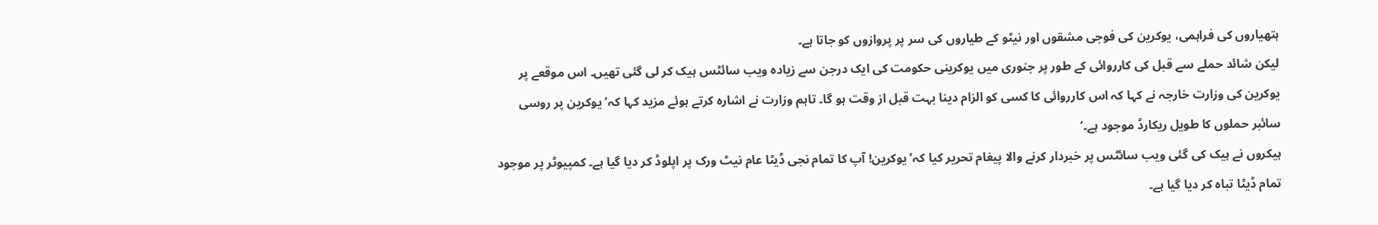ہتھیاروں کی فراہمی، یوکرین کی فوجی مشقوں اور نیٹو کے طیاروں کی سر پر پروازوں کو جاتا ہے۔
لیکن شائد حملے سے قبل کی کارروائی کے طور پر جنوری میں یوکرینی حکومت کی ایک درجن سے زیادہ ویب سائٹس ہیک کر لی گئی تھیں۔ اس موقعے پر یوکرین کی وزارت خارجہ نے کہا کہ اس کارروائی کا کسی کو الزام دینا بہت قبل از وقت ہو گا۔ تاہم وزارت نے اشارہ کرتے ہوئے مزید کہا کہ’یوکرین پر روسی سائبر حملوں کا طویل ریکارڈ موجود ہے۔‘
ہیکروں نے ہیک کی گئی ویب سائٹس پر خبردار کرنے والا پیغام تحریر کیا کہ’یوکرین! آپ کا تمام نجی ڈیٹا عام نیٹ ورک پر اپلوڈ کر دیا گیا ہے۔ کمپیوٹر پر موجود تمام ڈیٹا تباہ کر دیا گیا ہے۔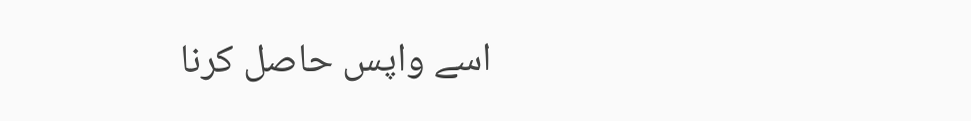اسے واپس حاصل کرنا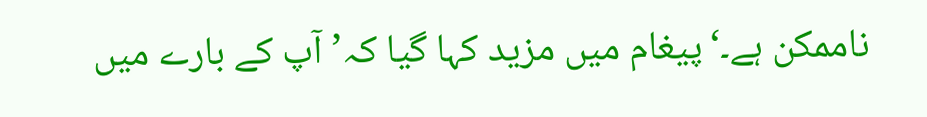ناممکن ہے۔‘پیغام میں مزید کہا گیا کہ’آپ کے بارے میں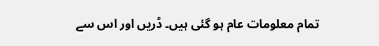تمام معلومات عام ہو گئی ہیں۔ ڈریں اور اس سے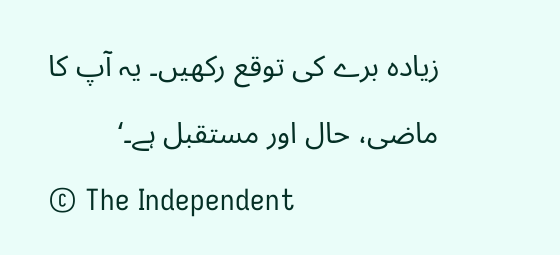زیادہ برے کی توقع رکھیں۔ یہ آپ کا ماضی، حال اور مستقبل ہے۔‘
© The Independent